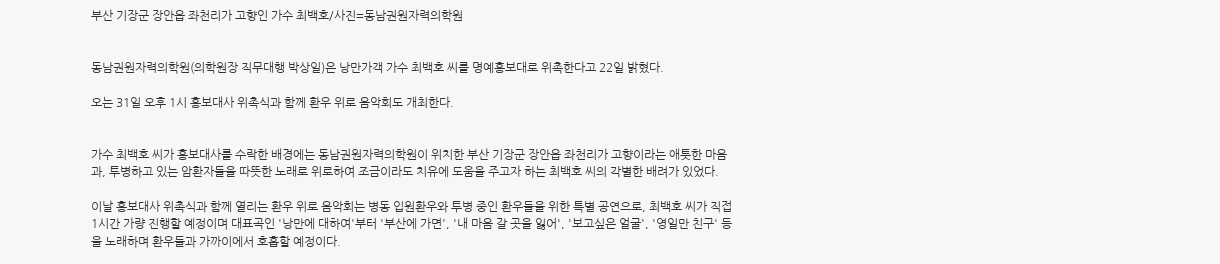부산 기장군 장안읍 좌천리가 고향인 가수 최백호/사진=동남권원자력의학원


동남권원자력의학원(의학원장 직무대행 박상일)은 낭만가객 가수 최백호 씨를 명예홍보대로 위촉한다고 22일 밝혔다.

오는 31일 오후 1시 홍보대사 위촉식과 함께 환우 위로 음악회도 개최한다.


가수 최백호 씨가 홍보대사를 수락한 배경에는 동남권원자력의학원이 위치한 부산 기장군 장안읍 좌천리가 고향이라는 애틋한 마음과, 투병하고 있는 암환자들을 따뜻한 노래로 위로하여 조금이라도 치유에 도움을 주고자 하는 최백호 씨의 각별한 배려가 있었다.

이날 홍보대사 위촉식과 함께 열리는 환우 위로 음악회는 병동 입원환우와 투병 중인 환우들을 위한 특별 공연으로, 최백호 씨가 직접 1시간 가량 진행할 예정이며 대표곡인 '낭만에 대하여'부터 '부산에 가면', '내 마음 갈 곳을 잃어', '보고싶은 얼굴', '영일만 친구' 등을 노래하며 환우들과 가까이에서 호흡할 예정이다.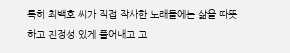특히 최백호 씨가 직접 작사한 노래들에는 삶을 따뜻하고 진정성 있게 풀어내고 고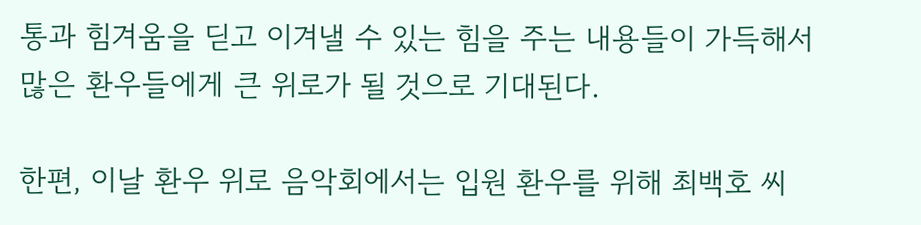통과 힘겨움을 딛고 이겨낼 수 있는 힘을 주는 내용들이 가득해서 많은 환우들에게 큰 위로가 될 것으로 기대된다.

한편, 이날 환우 위로 음악회에서는 입원 환우를 위해 최백호 씨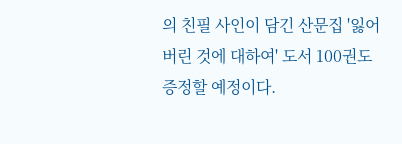의 친필 사인이 담긴 산문집 '잃어버린 것에 대하여' 도서 100권도 증정할 예정이다.